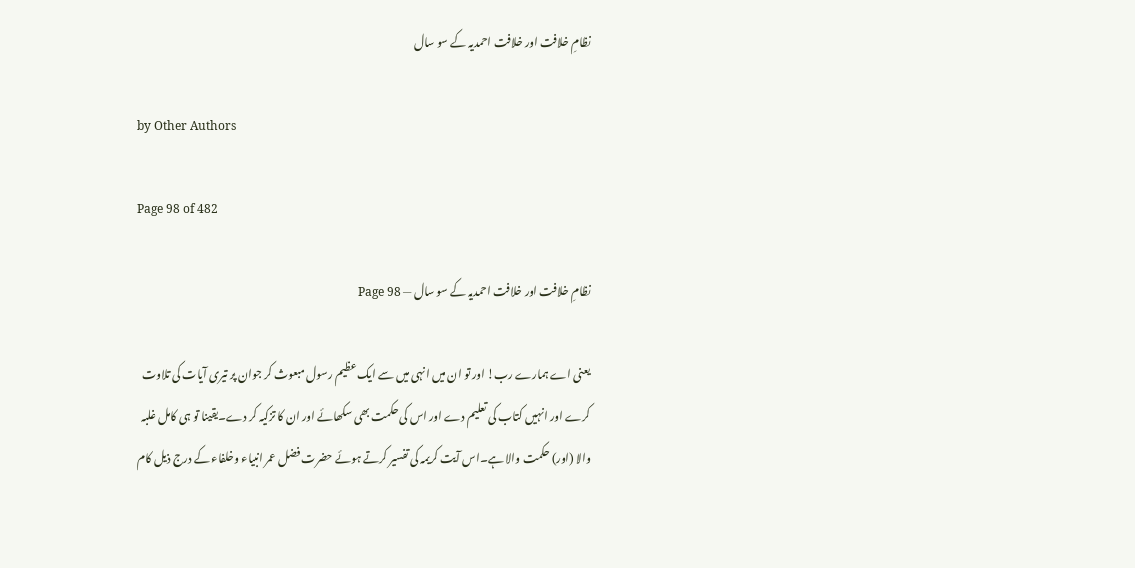نظامِ خلافت اور خلافت احمدیہ کے سو سال

by Other Authors

Page 98 of 482

نظامِ خلافت اور خلافت احمدیہ کے سو سال — Page 98

یعنی اے ہمارے رب! اور تو ان میں انہی میں سے ایک عظیم رسول مبعوث کر جوان پر تیری آیات کی تلاوت کرے اور انہیں کتاب کی تعلیم دے اور اس کی حکمت بھی سکھائے اور ان کا تزکیہ کر دے۔یقینا تو ہی کامل غلبہ والا (اور) حکمت والا ہے۔اس آیت کریمہ کی تفسیر کرتے ہوئے حضرت فضل عمر انبیاء وخلفاء کے درج ذیل کام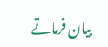بیان فرماتے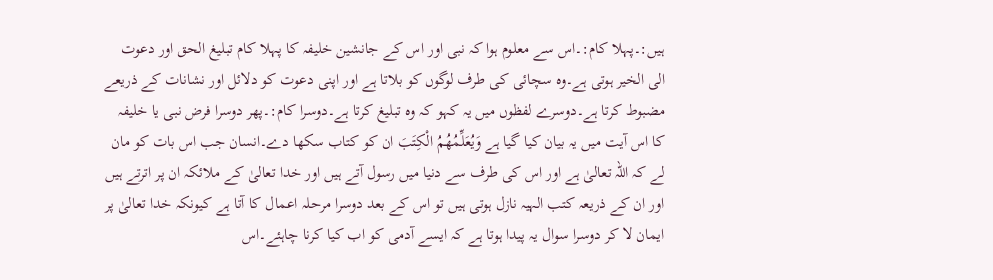ہیں:۔پہلا کام:۔اس سے معلوم ہوا کہ نبی اور اس کے جانشین خلیفہ کا پہلا کام تبلیغ الحق اور دعوت الی الخیر ہوتی ہے۔وہ سچائی کی طرف لوگوں کو بلاتا ہے اور اپنی دعوت کو دلائل اور نشانات کے ذریعے مضبوط کرتا ہے۔دوسرے لفظوں میں یہ کہو کہ وہ تبلیغ کرتا ہے۔دوسرا کام:۔پھر دوسرا فرض نبی یا خلیفہ کا اس آیت میں یہ بیان کیا گیا ہے وَيُعَلِّمُهُمُ الْكِتَبَ ان کو کتاب سکھا دے۔انسان جب اس بات کو مان لے کہ اللہ تعالیٰ ہے اور اس کی طرف سے دنیا میں رسول آتے ہیں اور خدا تعالیٰ کے ملائکہ ان پر اترتے ہیں اور ان کے ذریعہ کتب الہیہ نازل ہوتی ہیں تو اس کے بعد دوسرا مرحلہ اعمال کا آتا ہے کیونکہ خدا تعالیٰ پر ایمان لا کر دوسرا سوال یہ پیدا ہوتا ہے کہ ایسے آدمی کو اب کیا کرنا چاہئے۔اس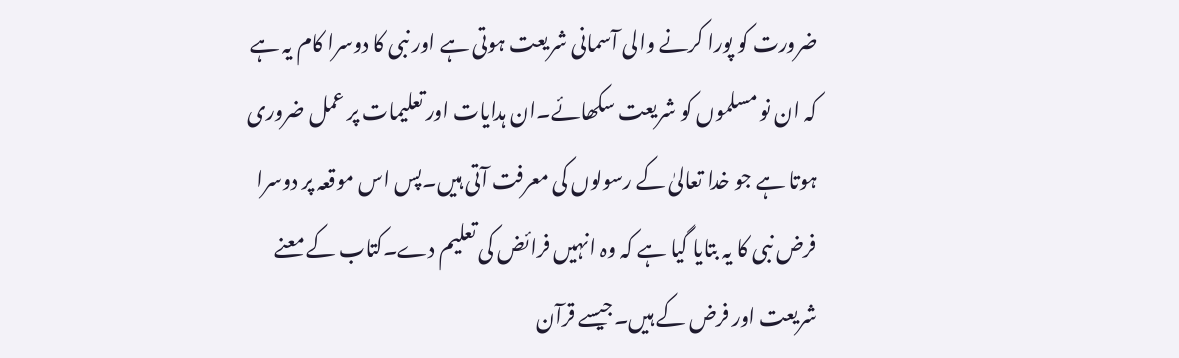ضرورت کو پورا کرنے والی آسمانی شریعت ہوتی ہے اور نبی کا دوسرا کام یہ ہے کہ ان نو مسلموں کو شریعت سکھائے۔ان ہدایات اور تعلیمات پر عمل ضروری ہوتا ہے جو خدا تعالیٰ کے رسولوں کی معرفت آتی ہیں۔پس اس موقعہ پر دوسرا فرض نبی کا یہ بتایا گیا ہے کہ وہ انہیں فرائض کی تعلیم دے۔کتاب کے معنے شریعت اور فرض کے ہیں۔جیسے قرآن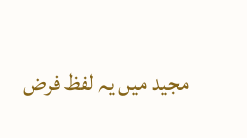مجید میں یہ لفظ فرض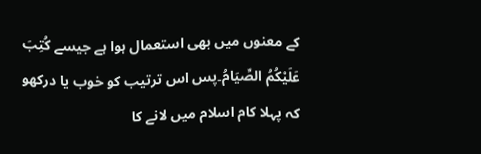کے معنوں میں بھی استعمال ہوا ہے جیسے كُتِبَ عَلَيْكُمُ الصِّيَامُ۔پس اس ترتیب کو خوب یا درکھو کہ پہلا کام اسلام میں لانے کا